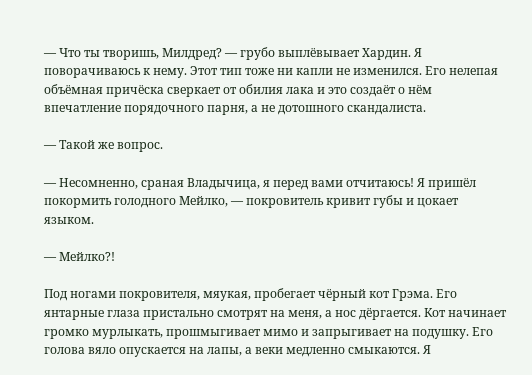— Что ты творишь, Милдред? — грубо выплёвывает Хардин. Я поворачиваюсь к нему. Этот тип тоже ни капли не изменился. Его нелепая объёмная причёска сверкает от обилия лака и это создаёт о нём впечатление порядочного парня, а не дотошного скандалиста.

— Такой же вопрос.

— Несомненно, сраная Владычица, я перед вами отчитаюсь! Я пришёл покормить голодного Мейлко, — покровитель кривит губы и цокает языком.

— Мейлко?!

Под ногами покровителя, мяукая, пробегает чёрный кот Грэма. Его янтарные глаза пристально смотрят на меня, а нос дёргается. Кот начинает громко мурлыкать, прошмыгивает мимо и запрыгивает на подушку. Его голова вяло опускается на лапы, а веки медленно смыкаются. Я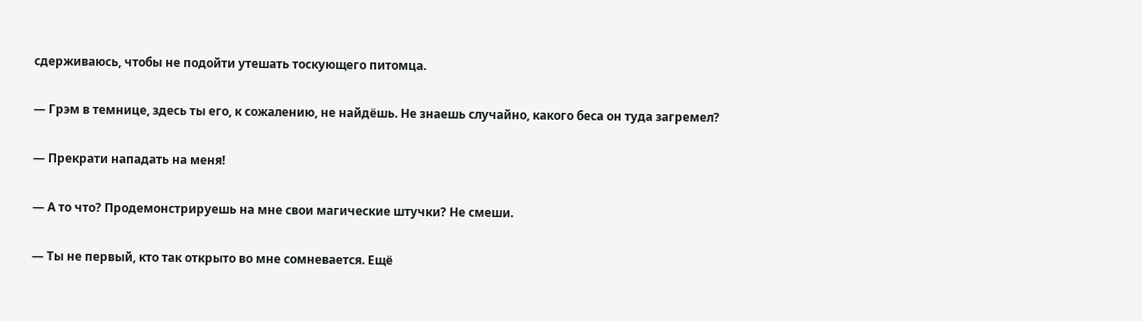сдерживаюсь, чтобы не подойти утешать тоскующего питомца.

— Грэм в темнице, здесь ты его, к сожалению, не найдёшь. Не знаешь случайно, какого беса он туда загремел?

— Прекрати нападать на меня!

— А то что? Продемонстрируешь на мне свои магические штучки? Не смеши.

— Ты не первый, кто так открыто во мне сомневается. Ещё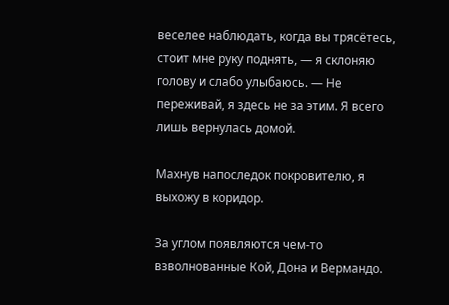веселее наблюдать, когда вы трясётесь, стоит мне руку поднять, — я склоняю голову и слабо улыбаюсь. — Не переживай, я здесь не за этим. Я всего лишь вернулась домой.

Махнув напоследок покровителю, я выхожу в коридор.

За углом появляются чем-то взволнованные Кой, Дона и Вермандо.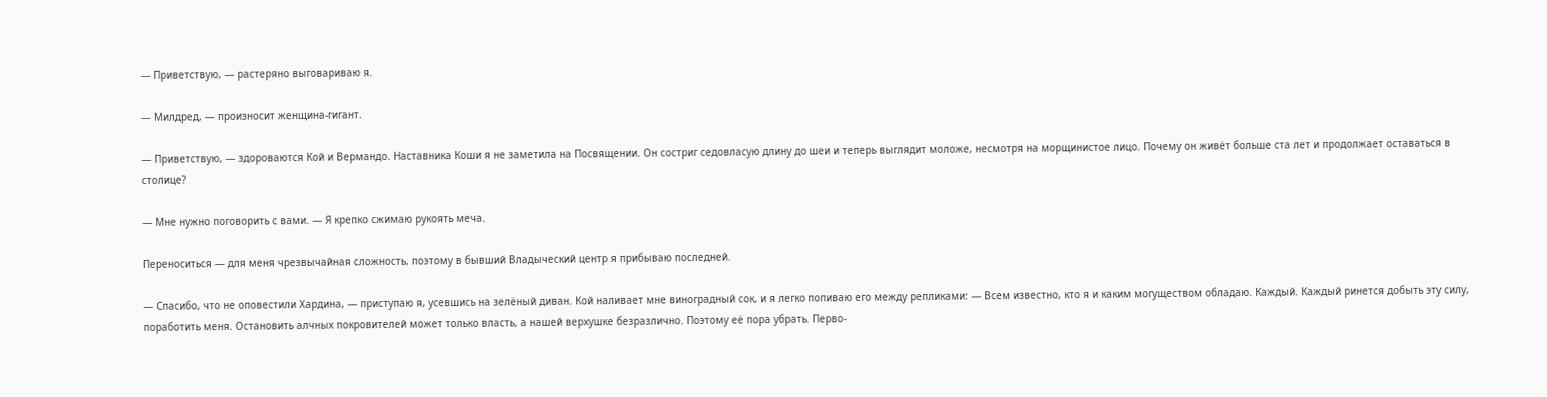— Приветствую, — растеряно выговариваю я.

— Милдред, — произносит женщина-гигант.

— Приветствую, — здороваются Кой и Вермандо. Наставника Коши я не заметила на Посвящении. Он состриг седовласую длину до шеи и теперь выглядит моложе, несмотря на морщинистое лицо. Почему он живёт больше ста лет и продолжает оставаться в столице?

— Мне нужно поговорить с вами. — Я крепко сжимаю рукоять меча.

Переноситься — для меня чрезвычайная сложность, поэтому в бывший Владыческий центр я прибываю последней.

— Спасибо, что не оповестили Хардина, — приступаю я, усевшись на зелёный диван. Кой наливает мне виноградный сок, и я легко попиваю его между репликами: — Всем известно, кто я и каким могуществом обладаю. Каждый. Каждый ринется добыть эту силу, поработить меня. Остановить алчных покровителей может только власть, а нашей верхушке безразлично. Поэтому её пора убрать. Перво-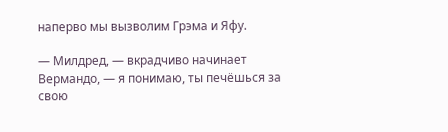наперво мы вызволим Грэма и Яфу.

— Милдред, — вкрадчиво начинает Вермандо, — я понимаю, ты печёшься за свою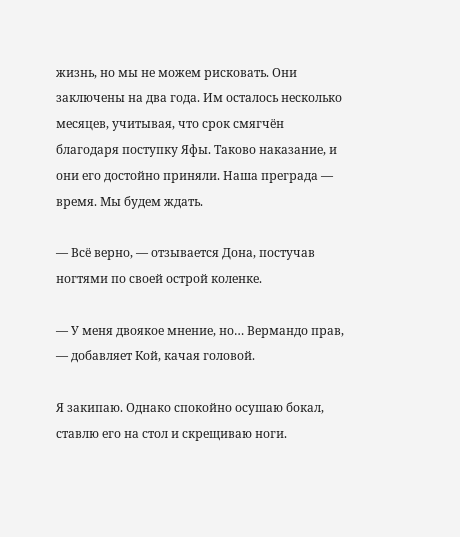жизнь, но мы не можем рисковать. Они заключены на два года. Им осталось несколько месяцев, учитывая, что срок смягчён благодаря поступку Яфы. Таково наказание, и они его достойно приняли. Наша преграда — время. Мы будем ждать.

— Всё верно, — отзывается Дона, постучав ногтями по своей острой коленке.

— У меня двоякое мнение, но… Вермандо прав, — добавляет Кой, качая головой.

Я закипаю. Однако спокойно осушаю бокал, ставлю его на стол и скрещиваю ноги.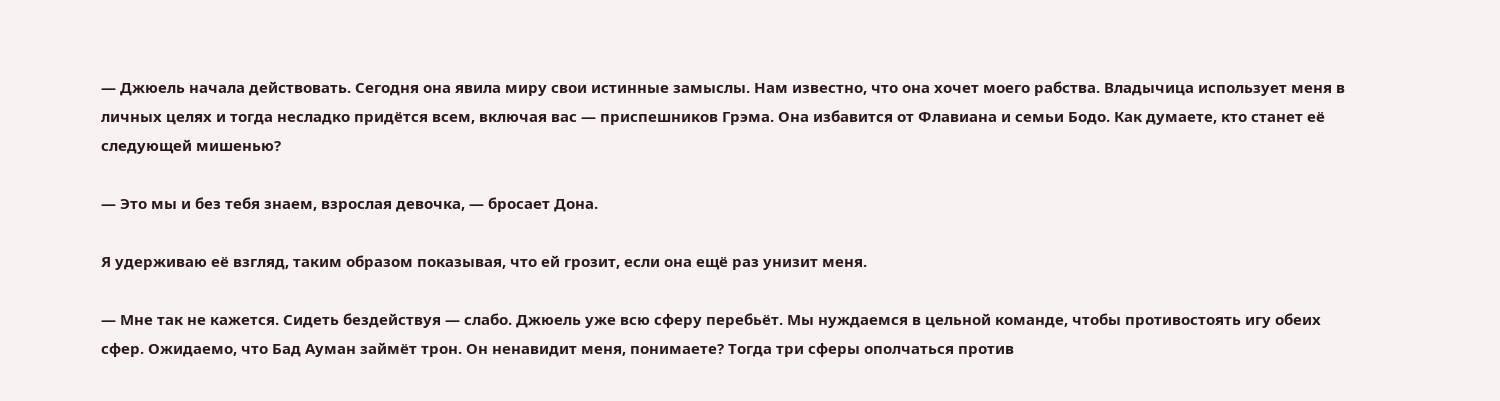— Джюель начала действовать. Сегодня она явила миру свои истинные замыслы. Нам известно, что она хочет моего рабства. Владычица использует меня в личных целях и тогда несладко придётся всем, включая вас — приспешников Грэма. Она избавится от Флавиана и семьи Бодо. Как думаете, кто станет её следующей мишенью?

— Это мы и без тебя знаем, взрослая девочка, — бросает Дона.

Я удерживаю её взгляд, таким образом показывая, что ей грозит, если она ещё раз унизит меня.

— Мне так не кажется. Сидеть бездействуя — слабо. Джюель уже всю сферу перебьёт. Мы нуждаемся в цельной команде, чтобы противостоять игу обеих сфер. Ожидаемо, что Бад Ауман займёт трон. Он ненавидит меня, понимаете? Тогда три сферы ополчаться против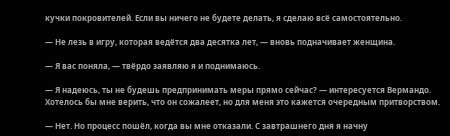кучки покровителей. Если вы ничего не будете делать, я сделаю всё самостоятельно.

— Не лезь в игру, которая ведётся два десятка лет, — вновь подначивает женщина.

— Я вас поняла, — твёрдо заявляю я и поднимаюсь.

— Я надеюсь, ты не будешь предпринимать меры прямо сейчас? — интересуется Вермандо. Хотелось бы мне верить, что он сожалеет, но для меня это кажется очередным притворством.

— Нет. Но процесс пошёл, когда вы мне отказали. С завтрашнего дня я начну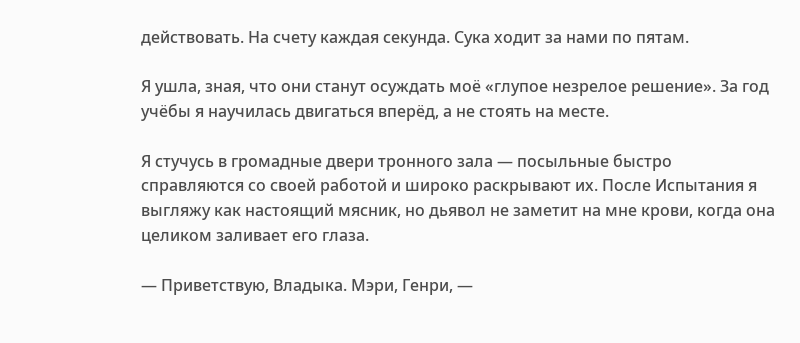действовать. На счету каждая секунда. Сука ходит за нами по пятам.

Я ушла, зная, что они станут осуждать моё «глупое незрелое решение». За год учёбы я научилась двигаться вперёд, а не стоять на месте.

Я стучусь в громадные двери тронного зала — посыльные быстро справляются со своей работой и широко раскрывают их. После Испытания я выгляжу как настоящий мясник, но дьявол не заметит на мне крови, когда она целиком заливает его глаза.

— Приветствую, Владыка. Мэри, Генри, —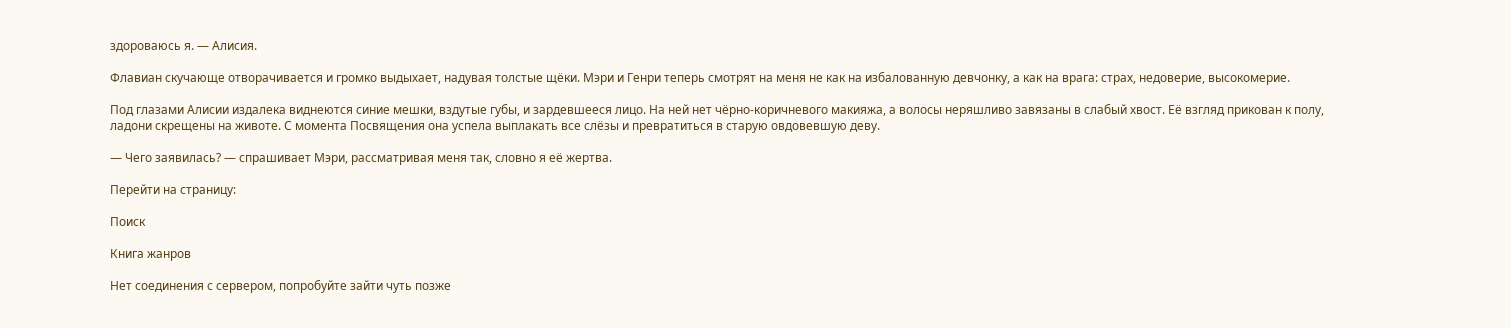здороваюсь я. — Алисия.

Флавиан скучающе отворачивается и громко выдыхает, надувая толстые щёки. Мэри и Генри теперь смотрят на меня не как на избалованную девчонку, а как на врага: страх, недоверие, высокомерие.

Под глазами Алисии издалека виднеются синие мешки, вздутые губы, и зардевшееся лицо. На ней нет чёрно-коричневого макияжа, а волосы неряшливо завязаны в слабый хвост. Её взгляд прикован к полу, ладони скрещены на животе. С момента Посвящения она успела выплакать все слёзы и превратиться в старую овдовевшую деву.

— Чего заявилась? — спрашивает Мэри, рассматривая меня так, словно я её жертва.

Перейти на страницу:

Поиск

Книга жанров

Нет соединения с сервером, попробуйте зайти чуть позже